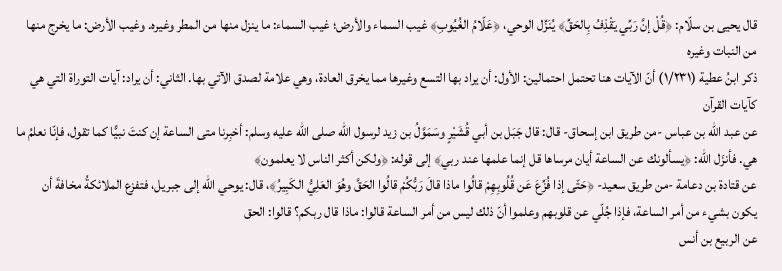قال يحيى بن سلّام: ﴿قُلْ إنَّ رَبِّي يَقْذِفُ بِالحَقِّ﴾ يُنَزِّل الوحي، ﴿عَلّامُ الغُيُوبِ﴾ غيب السماء والأرض؛ غيب السماء: ما ينزل منها من المطر وغيره. وغيب الأرض: ما يخرج منها من النبات وغيره
ذكر ابنُ عطية (١/٢٣١) أنّ الآيات هنا تحتمل احتمالين: الأول: أن يراد بها التسع وغيرها مما يخرق العادة، وهي علامة لصدق الآتي بها. الثاني: أن يراد: آيات التوراة التي هي كآيات القرآن
عن عبد الله بن عباس -من طريق ابن إسحاق- قال: قال جَبَل بن أبي قُشَيْرٍ وسَمَوَّلُ بن زيد لرسول الله صلى الله عليه وسلم: أخبِرنا متى الساعة إن كنتَ نبيًّا كما تقول، فإنّا نعلمُ ما هي. فأنزَل الله: ﴿يسألونك عن الساعة أيان مرساها قل إنما علمها عند ربي﴾ إلى قوله: ﴿ولكن أكثر الناس لا يعلمون﴾
عن قتادة بن دعامة -من طريق سعيد- ﴿حَتّى إذا فُزِّعَ عَن قُلُوبِهِمْ قالُوا ماذا قالَ رَبُّكُمْ قالُوا الحَقَّ وهُوَ العَلِيُّ الكَبِيرُ﴾، قال: يوحي الله إلى جبريل، فتفزع الملائكةُ مخافةَ أن يكون بشيء من أمر الساعة، فإذا جُلّي عن قلوبهم وعلموا أنّ ذلك ليس من أمر الساعة قالوا: ماذا قال ربكم؟ قالوا: الحق
عن الربيع بن أنس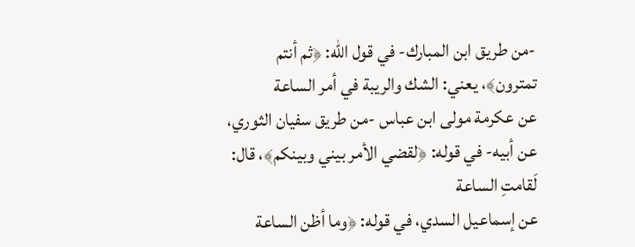-من طريق ابن المبارك- في قول الله: ﴿ثم أنتم تمترون﴾، يعني: الشك والريبة في أمر الساعة
عن عكرمة مولى ابن عباس -من طريق سفيان الثوري، عن أبيه- في قوله: ﴿لقضي الأمر بيني وبينكم﴾، قال: لَقامتِ الساعة
عن إسماعيل السدي، في قوله: ﴿وما أظن الساعة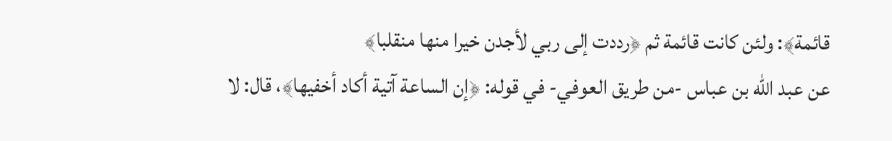قائمة﴾: ولئن كانت قائمة ثم ﴿رددت إلى ربي لأجدن خيرا منها منقلبا﴾
عن عبد الله بن عباس -من طريق العوفي- في قوله: ﴿إن الساعة آتية أكاد أخفيها﴾، قال: لا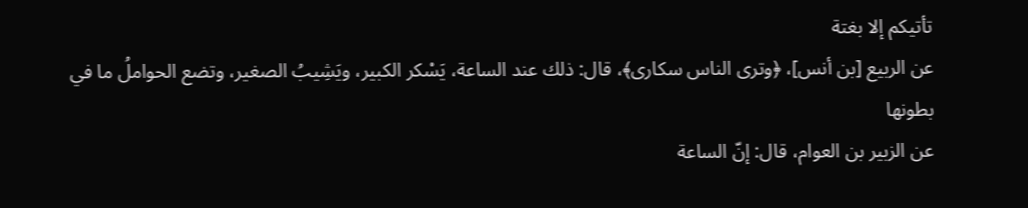تأتيكم إلا بغتة
عن الربيع [بن أنس]، ﴿وترى الناس سكارى﴾، قال: ذلك عند الساعة، يَسْكر الكبير، ويَشِيبُ الصغير، وتضع الحواملُ ما في بطونها
عن الزبير بن العوام، قال: إنّ الساعة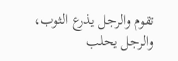تقوم والرجل يذرع الثوب، والرجل يحلب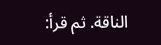الناقة. ثم قرأ: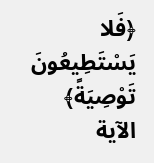﴿فَلا يَسْتَطِيعُونَ تَوْصِيَةً﴾ الآية